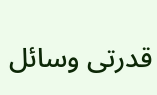قدرتی وسائل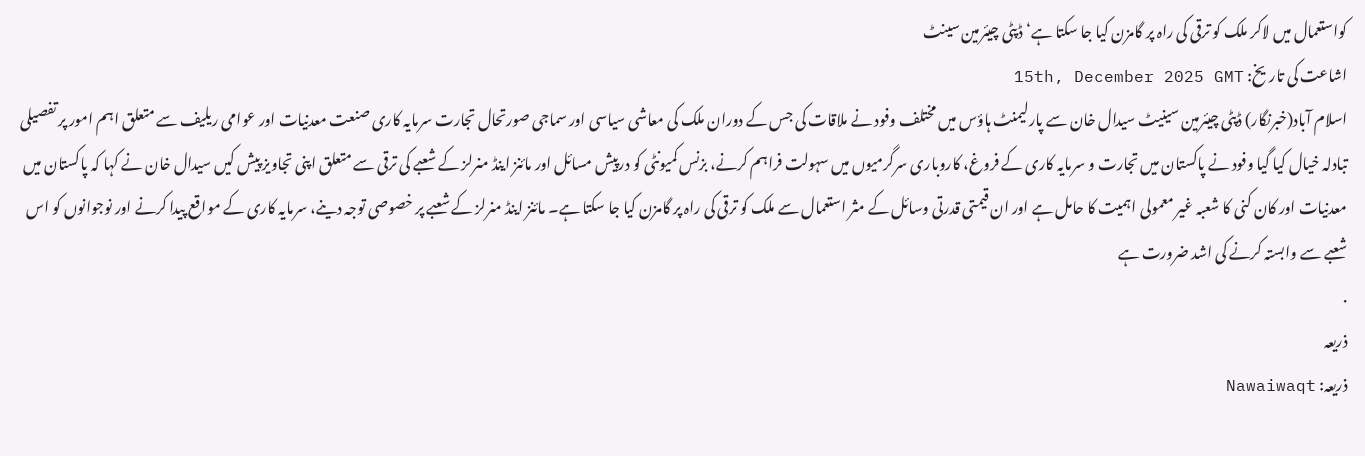کواستعمال میں لاکر ملک کو ترقی کی راہ پر گامزن کیا جا سکتا ہے‘ڈپٹی چیئرمین سینٹ
اشاعت کی تاریخ: 15th, December 2025 GMT
اسلام آباد(خبرنگار) ڈپٹی چیئرمین سینیٹ سیدال خان سے پارلیمنٹ ہاؤس میں مختلف وفود نے ملاقات کی جس کے دوران ملک کی معاشی سیاسی اور سماجی صورتحال تجارت سرمایہ کاری صنعت معدنیات اور عوامی ریلیف سے متعلق اہم امور پر تفصیلی تبادلہ خیال کیا گیا وفود نے پاکستان میں تجارت و سرمایہ کاری کے فروغ، کاروباری سرگرمیوں میں سہولت فراہم کرنے، بزنس کمیونٹی کو درپیش مسائل اور مائنز اینڈ منرلز کے شعبے کی ترقی سے متعلق اپنی تجاویز پیش کیں سیدال خان نے کہا کہ پاکستان میں معدنیات اور کان کنی کا شعبہ غیر معمولی اہمیت کا حامل ہے اور ان قیمتی قدرتی وسائل کے مثر استعمال سے ملک کو ترقی کی راہ پر گامزن کیا جا سکتا ہے۔ مائنز اینڈ منرلز کے شعبے پر خصوصی توجہ دینے، سرمایہ کاری کے مواقع پیدا کرنے اور نوجوانوں کو اس شعبے سے وابستہ کرنے کی اشد ضرورت ہے
.
ذریعہ
ذریعہ: Nawaiwaqt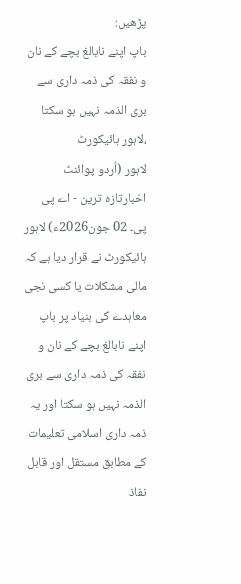پڑھیں:
باپ اپنے نابالغ بچے کے نان و نفقہ کی ذمہ داری سے بری الذمہ نہیں ہو سکتا ،لاہور ہائیکورٹ
لاہور (اُردو پوائنٹ اخبارتازہ ترین - اے پی پی۔ 02 جون2026ء) لاہور ہائیکورٹ نے قرار دیا ہے کہ مالی مشکلات یا کسی نجی معاہدے کی بنیاد پر باپ اپنے نابالغ بچے کے نان و نفقہ کی ذمہ داری سے بری الذمہ نہیں ہو سکتا اور یہ ذمہ داری اسلامی تعلیمات کے مطابق مستقل اور قابل نفاذ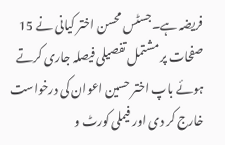فریضہ ہے۔جسٹس محسن اختر کیانی نے 15 صفحات پر مشتمل تفصیلی فیصلہ جاری کرتے ہوئے باپ اختر حسین اعوان کی درخواست خارج کر دی اور فیملی کورٹ و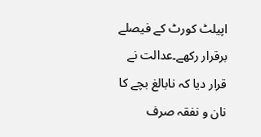اپیلٹ کورٹ کے فیصلے برقرار رکھے۔عدالت نے قرار دیا کہ نابالغ بچے کا نان و نفقہ صرف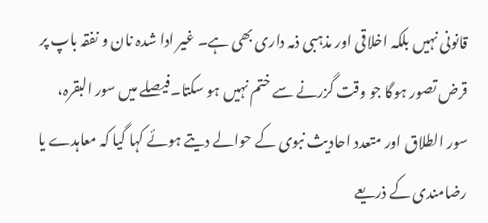قانونی نہیں بلکہ اخلاقی اور مذہبی ذمہ داری بھی ہے۔ غیر ادا شدہ نان و نفقہ باپ پر قرض تصور ہوگا جو وقت گزرنے سے ختم نہیں ہو سکتا۔فیصلے میں سور البقرہ، سور الطلاق اور متعدد احادیث نبوی کے حوالے دیتے ہوئے کہا گیا کہ معاہدے یا رضامندی کے ذریعے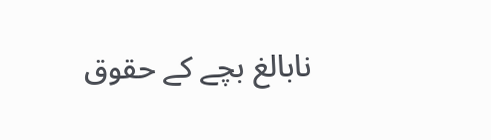نابالغ بچے کے حقوق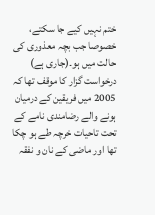ختم نہیں کیے جا سکتے، خصوصا جب بچہ معذوری کی حالت میں ہو۔(جاری ہے)
درخواست گزار کا موقف تھا کہ 2005 میں فریقین کے درمیان ہونے والے رضامندی نامے کے تحت تاحیات خرچہ طے ہو چکا تھا اور ماضی کے نان و نفقہ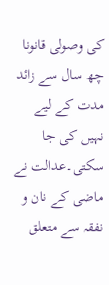کی وصولی قانونا چھ سال سے زائد مدت کے لیے نہیں کی جا سکتی۔عدالت نے ماضی کے نان و نفقہ سے متعلق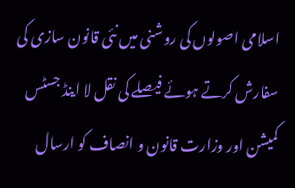اسلامی اصولوں کی روشنی میں نئی قانون سازی کی سفارش کرتے ہوئے فیصلے کی نقل لا اینڈ جسٹس کمیشن اور وزارت قانون و انصاف کو ارسال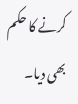کرنے کا حکم بھی دیا۔